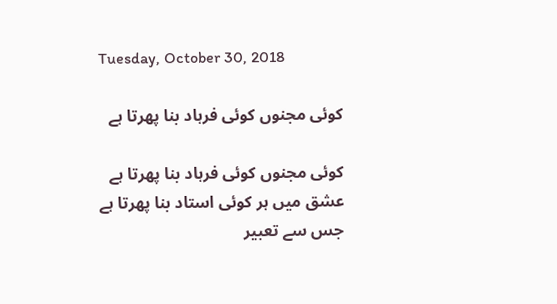Tuesday, October 30, 2018

کوئی مجنوں کوئی فرہاد بنا پھرتا ہے

کوئی مجنوں کوئی فرہاد بنا پھرتا ہے
عشق میں ہر کوئی استاد بنا پھرتا ہے
جس سے تعبیر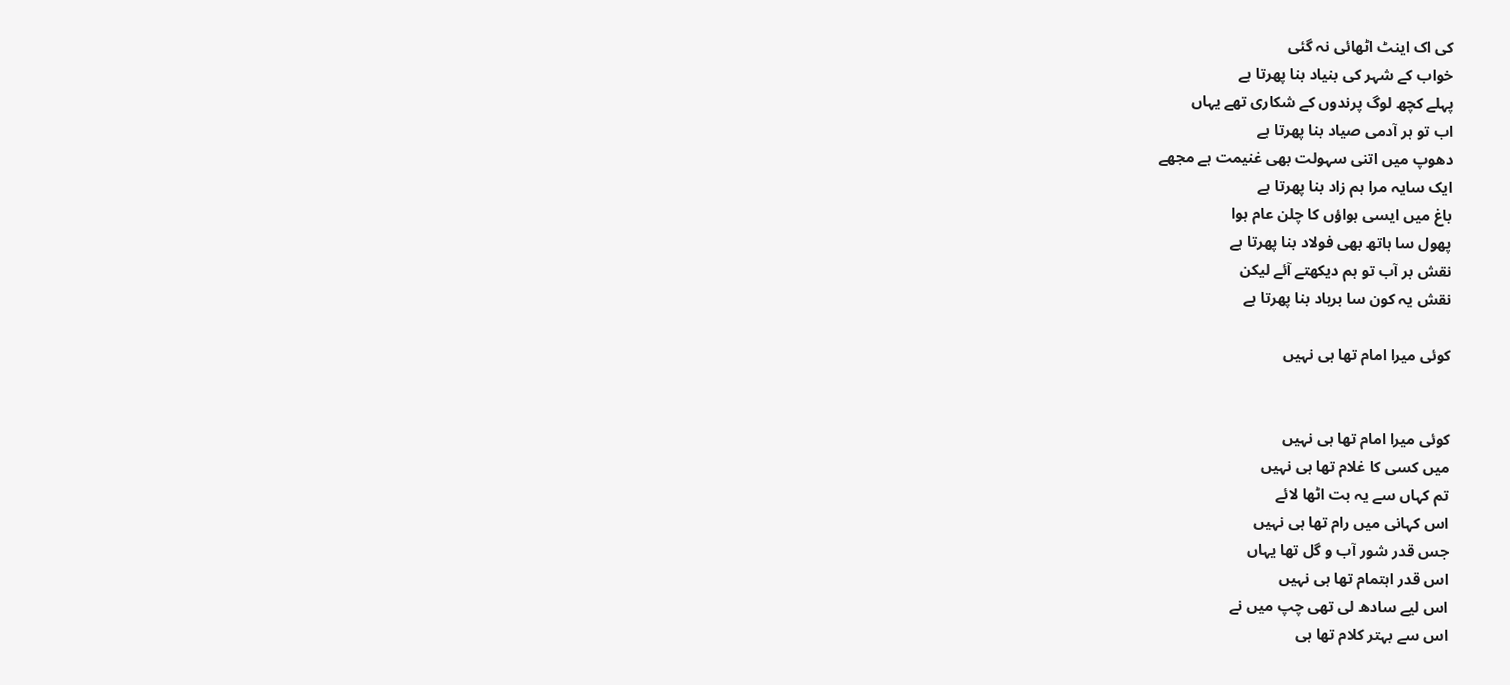کی اک اینٹ اٹھائی نہ گئی
خواب کے شہر کی بنیاد بنا پھرتا ہے
پہلے کچھ لوگ پرندوں کے شکاری تھے یہاں
اب تو ہر آدمی صیاد بنا پھرتا ہے
دھوپ میں اتنی سہولت بھی غنیمت ہے مجھے
ایک سایہ مرا ہم زاد بنا پھرتا ہے
باغ میں ایسی ہواؤں کا چلن عام ہوا
پھول سا ہاتھ بھی فولاد بنا پھرتا ہے
نقش بر آب تو ہم دیکھتے آئے لیکن
نقش یہ کون سا برباد بنا پھرتا ہے

کوئی میرا امام تھا ہی نہیں


کوئی میرا امام تھا ہی نہیں
میں کسی کا غلام تھا ہی نہیں
تم کہاں سے یہ بت اٹھا لائے
اس کہانی میں رام تھا ہی نہیں
جس قدر شور آب و گل تھا یہاں
اس قدر اہتمام تھا ہی نہیں
اس لیے سادھ لی تھی چپ میں نے
اس سے بہتر کلام تھا ہی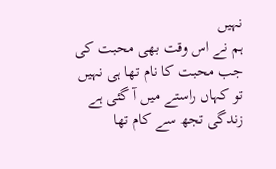نہیں
ہم نے اس وقت بھی محبت کی
جب محبت کا نام تھا ہی نہیں
تو کہاں راستے میں آ گئی ہے
زندگی تجھ سے کام تھا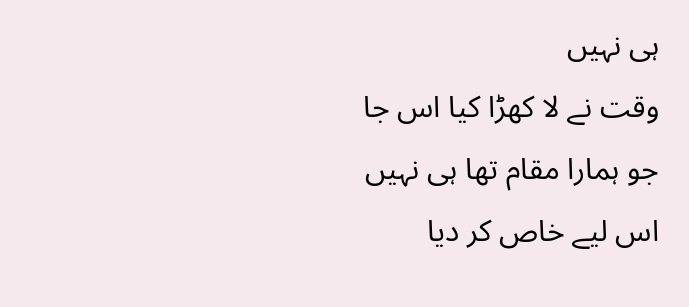ہی نہیں
وقت نے لا کھڑا کیا اس جا
جو ہمارا مقام تھا ہی نہیں
اس لیے خاص کر دیا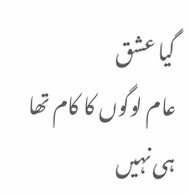گیا عشق
عام لوگوں کا کام تھا ہی نہیں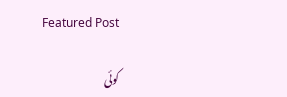Featured Post

کوئی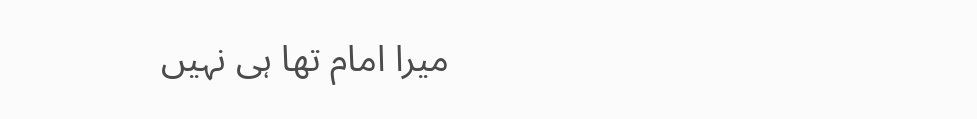میرا امام تھا ہی نہیں